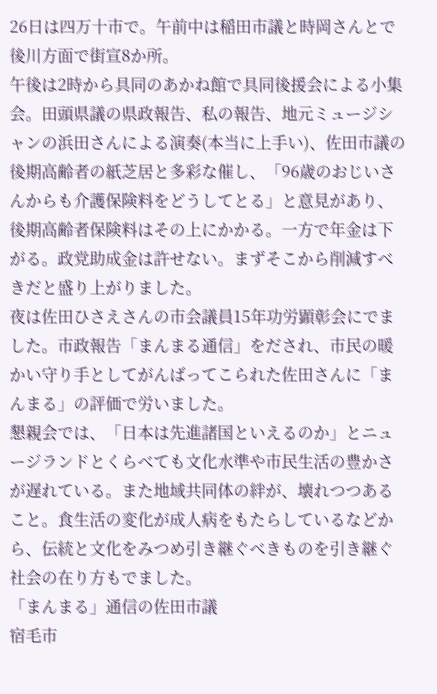26日は四万十市で。午前中は稲田市議と時岡さんとで後川方面で街宣8か所。
午後は2時から具同のあかね館で具同後援会による小集会。田頭県議の県政報告、私の報告、地元ミュージシャンの浜田さんによる演奏(本当に上手い)、佐田市議の後期高齢者の紙芝居と多彩な催し、「96歳のおじいさんからも介護保険料をどうしてとる」と意見があり、後期高齢者保険料はその上にかかる。一方で年金は下がる。政党助成金は許せない。まずそこから削減すべきだと盛り上がりました。
夜は佐田ひさえさんの市会議員15年功労顕彰会にでました。市政報告「まんまる通信」をだされ、市民の暖かい守り手としてがんばってこられた佐田さんに「まんまる」の評価で労いました。
懇親会では、「日本は先進諸国といえるのか」とニュージランドとくらべても文化水準や市民生活の豊かさが遅れている。また地域共同体の絆が、壊れつつあること。食生活の変化が成人病をもたらしているなどから、伝統と文化をみつめ引き継ぐべきものを引き継ぐ社会の在り方もでました。
「まんまる」通信の佐田市議
宿毛市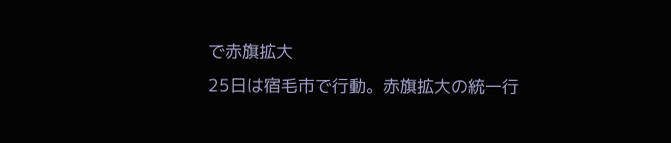で赤旗拡大
25日は宿毛市で行動。赤旗拡大の統一行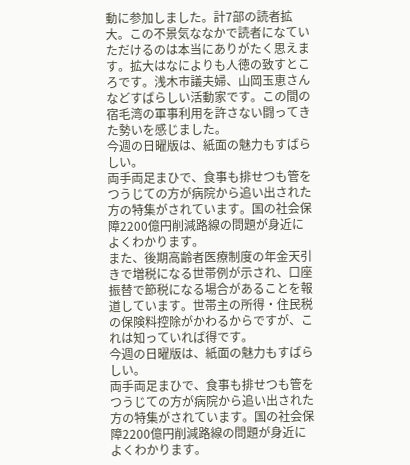動に参加しました。計7部の読者拡大。この不景気ななかで読者になていただけるのは本当にありがたく思えます。拡大はなによりも人徳の致すところです。浅木市議夫婦、山岡玉恵さんなどすばらしい活動家です。この間の宿毛湾の軍事利用を許さない闘ってきた勢いを感じました。
今週の日曜版は、紙面の魅力もすばらしい。
両手両足まひで、食事も排せつも管をつうじての方が病院から追い出された方の特集がされています。国の社会保障2200億円削減路線の問題が身近によくわかります。
また、後期高齢者医療制度の年金天引きで増税になる世帯例が示され、口座振替で節税になる場合があることを報道しています。世帯主の所得・住民税の保険料控除がかわるからですが、これは知っていれば得です。
今週の日曜版は、紙面の魅力もすばらしい。
両手両足まひで、食事も排せつも管をつうじての方が病院から追い出された方の特集がされています。国の社会保障2200億円削減路線の問題が身近によくわかります。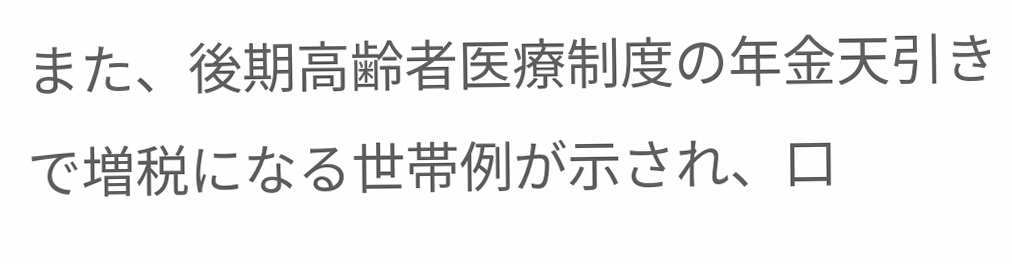また、後期高齢者医療制度の年金天引きで増税になる世帯例が示され、口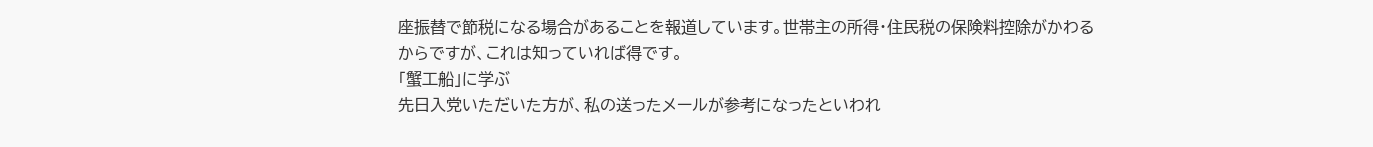座振替で節税になる場合があることを報道しています。世帯主の所得・住民税の保険料控除がかわるからですが、これは知っていれば得です。
「蟹工船」に学ぶ
先日入党いただいた方が、私の送ったメールが参考になったといわれ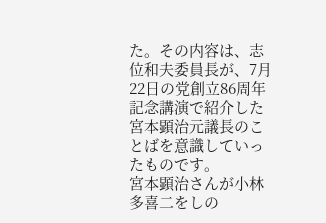た。その内容は、志位和夫委員長が、7月22日の党創立86周年記念講演で紹介した宮本顕治元議長のことばを意識していったものです。
宮本顕治さんが小林多喜二をしの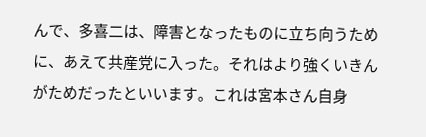んで、多喜二は、障害となったものに立ち向うために、あえて共産党に入った。それはより強くいきんがためだったといいます。これは宮本さん自身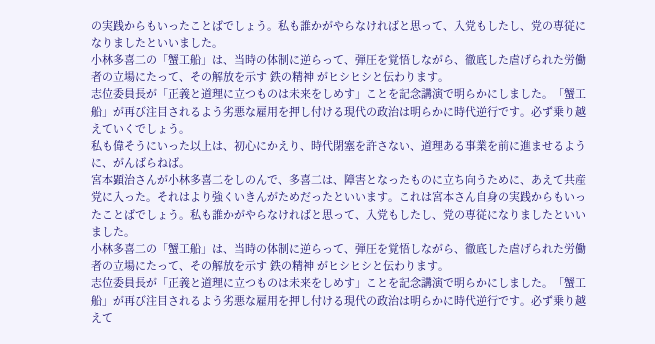の実践からもいったことばでしょう。私も誰かがやらなければと思って、入党もしたし、党の専従になりましたといいました。
小林多喜二の「蟹工船」は、当時の体制に逆らって、弾圧を覚悟しながら、徹底した虐げられた労働者の立場にたって、その解放を示す 鉄の精神 がヒシヒシと伝わります。
志位委員長が「正義と道理に立つものは未来をしめす」ことを記念講演で明らかにしました。「蟹工船」が再び注目されるよう劣悪な雇用を押し付ける現代の政治は明らかに時代逆行です。必ず乗り越えていくでしょう。
私も偉そうにいった以上は、初心にかえり、時代閉塞を許さない、道理ある事業を前に進ませるように、がんばらねば。
宮本顕治さんが小林多喜二をしのんで、多喜二は、障害となったものに立ち向うために、あえて共産党に入った。それはより強くいきんがためだったといいます。これは宮本さん自身の実践からもいったことばでしょう。私も誰かがやらなければと思って、入党もしたし、党の専従になりましたといいました。
小林多喜二の「蟹工船」は、当時の体制に逆らって、弾圧を覚悟しながら、徹底した虐げられた労働者の立場にたって、その解放を示す 鉄の精神 がヒシヒシと伝わります。
志位委員長が「正義と道理に立つものは未来をしめす」ことを記念講演で明らかにしました。「蟹工船」が再び注目されるよう劣悪な雇用を押し付ける現代の政治は明らかに時代逆行です。必ず乗り越えて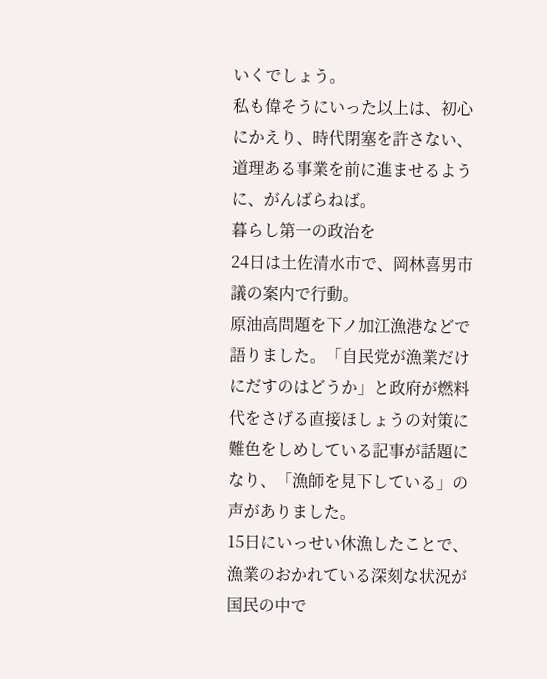いくでしょう。
私も偉そうにいった以上は、初心にかえり、時代閉塞を許さない、道理ある事業を前に進ませるように、がんばらねば。
暮らし第一の政治を
24日は土佐清水市で、岡林喜男市議の案内で行動。
原油高問題を下ノ加江漁港などで語りました。「自民党が漁業だけにだすのはどうか」と政府が燃料代をさげる直接ほしょうの対策に難色をしめしている記事が話題になり、「漁師を見下している」の声がありました。
15日にいっせい休漁したことで、漁業のおかれている深刻な状況が国民の中で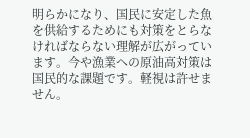明らかになり、国民に安定した魚を供給するためにも対策をとらなければならない理解が広がっています。今や漁業への原油高対策は国民的な課題です。軽視は許せません。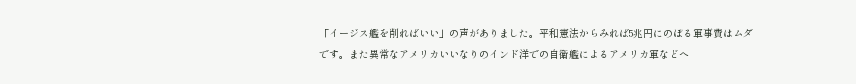「イージス艦を削ればいい」の声がありました。平和憲法からみれば5兆円にのぼる軍事費はムダです。また異常なアメリカいいなりのインド洋での自衛艦によるアメリカ軍などへ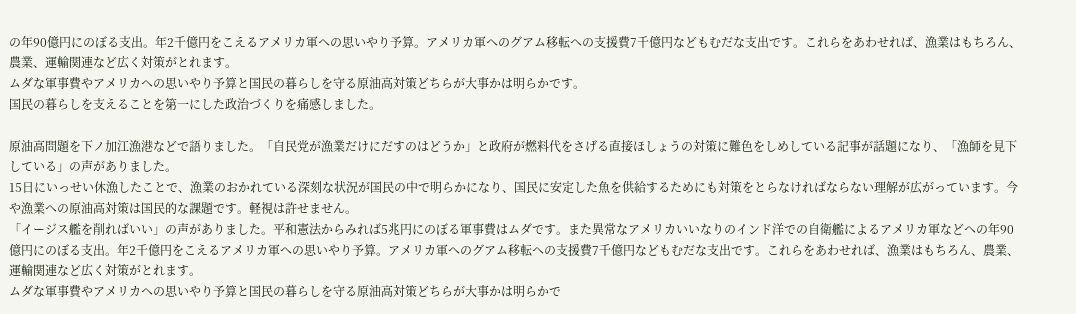の年90億円にのぼる支出。年2千億円をこえるアメリカ軍への思いやり予算。アメリカ軍へのグアム移転への支援費7千億円などもむだな支出です。これらをあわせれば、漁業はもちろん、農業、運輸関連など広く対策がとれます。
ムダな軍事費やアメリカへの思いやり予算と国民の暮らしを守る原油高対策どちらが大事かは明らかです。
国民の暮らしを支えることを第一にした政治づくりを痛感しました。

原油高問題を下ノ加江漁港などで語りました。「自民党が漁業だけにだすのはどうか」と政府が燃料代をさげる直接ほしょうの対策に難色をしめしている記事が話題になり、「漁師を見下している」の声がありました。
15日にいっせい休漁したことで、漁業のおかれている深刻な状況が国民の中で明らかになり、国民に安定した魚を供給するためにも対策をとらなければならない理解が広がっています。今や漁業への原油高対策は国民的な課題です。軽視は許せません。
「イージス艦を削ればいい」の声がありました。平和憲法からみれば5兆円にのぼる軍事費はムダです。また異常なアメリカいいなりのインド洋での自衛艦によるアメリカ軍などへの年90億円にのぼる支出。年2千億円をこえるアメリカ軍への思いやり予算。アメリカ軍へのグアム移転への支援費7千億円などもむだな支出です。これらをあわせれば、漁業はもちろん、農業、運輸関連など広く対策がとれます。
ムダな軍事費やアメリカへの思いやり予算と国民の暮らしを守る原油高対策どちらが大事かは明らかで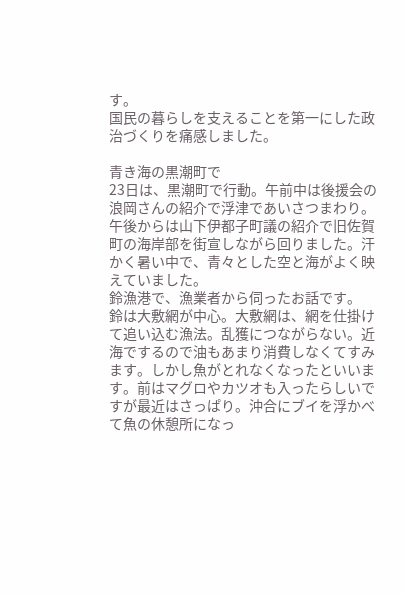す。
国民の暮らしを支えることを第一にした政治づくりを痛感しました。

青き海の黒潮町で
23日は、黒潮町で行動。午前中は後援会の浪岡さんの紹介で浮津であいさつまわり。午後からは山下伊都子町議の紹介で旧佐賀町の海岸部を街宣しながら回りました。汗かく暑い中で、青々とした空と海がよく映えていました。
鈴漁港で、漁業者から伺ったお話です。
鈴は大敷網が中心。大敷網は、網を仕掛けて追い込む漁法。乱獲につながらない。近海でするので油もあまり消費しなくてすみます。しかし魚がとれなくなったといいます。前はマグロやカツオも入ったらしいですが最近はさっぱり。沖合にブイを浮かべて魚の休憩所になっ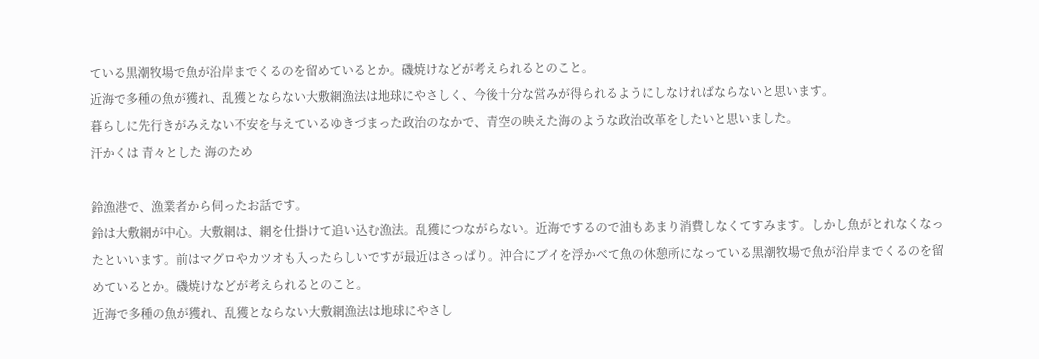ている黒潮牧場で魚が沿岸までくるのを留めているとか。磯焼けなどが考えられるとのこと。
近海で多種の魚が獲れ、乱獲とならない大敷網漁法は地球にやさしく、今後十分な営みが得られるようにしなければならないと思います。
暮らしに先行きがみえない不安を与えているゆきづまった政治のなかで、青空の映えた海のような政治改革をしたいと思いました。
汗かくは 青々とした 海のため

鈴漁港で、漁業者から伺ったお話です。
鈴は大敷網が中心。大敷網は、網を仕掛けて追い込む漁法。乱獲につながらない。近海でするので油もあまり消費しなくてすみます。しかし魚がとれなくなったといいます。前はマグロやカツオも入ったらしいですが最近はさっぱり。沖合にブイを浮かべて魚の休憩所になっている黒潮牧場で魚が沿岸までくるのを留めているとか。磯焼けなどが考えられるとのこと。
近海で多種の魚が獲れ、乱獲とならない大敷網漁法は地球にやさし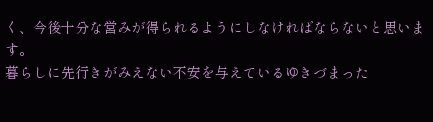く、今後十分な営みが得られるようにしなければならないと思います。
暮らしに先行きがみえない不安を与えているゆきづまった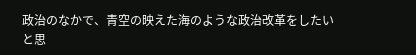政治のなかで、青空の映えた海のような政治改革をしたいと思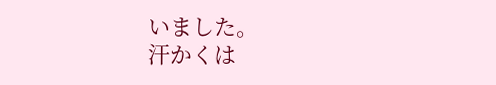いました。
汗かくは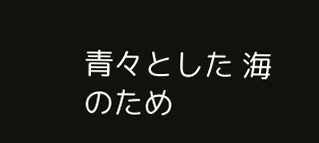青々とした 海のため